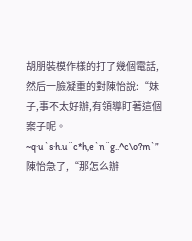胡朋裝模作樣的打了幾個電話,然后一臉凝重的對陳怡說:“妹子,事不太好辦,有領導盯著這個案子呢。~q·u`s·h.u¨c*h,e`n¨g..^c\o?m`”
陳怡急了,“那怎么辦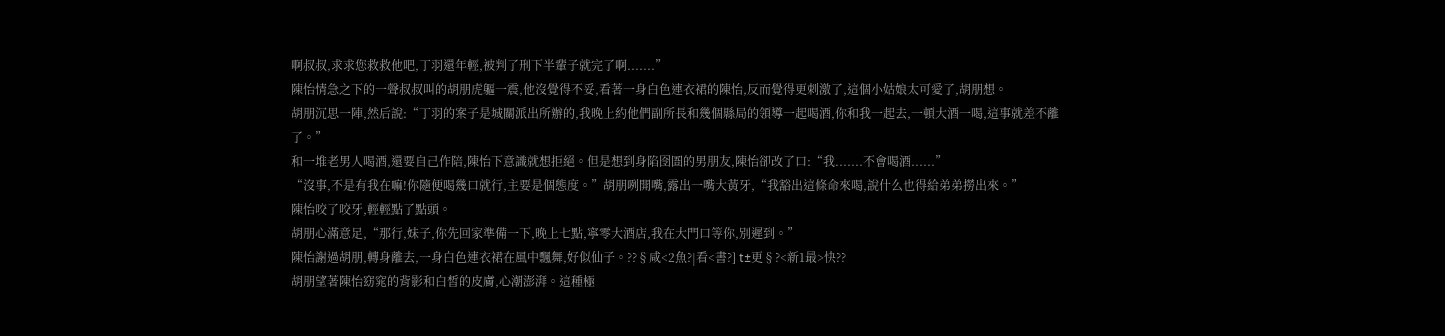啊叔叔,求求您救救他吧,丁羽還年輕,被判了刑下半輩子就完了啊.......”
陳怡情急之下的一聲叔叔叫的胡朋虎軀一震,他沒覺得不妥,看著一身白色連衣裙的陳怡,反而覺得更刺激了,這個小姑娘太可愛了,胡朋想。
胡朋沉思一陣,然后說:“丁羽的案子是城關派出所辦的,我晚上約他們副所長和幾個縣局的領導一起喝酒,你和我一起去,一頓大酒一喝,這事就差不離了。”
和一堆老男人喝酒,還要自己作陪,陳怡下意識就想拒絕。但是想到身陷囹圄的男朋友,陳怡卻改了口:“我.......不會喝酒......”
“沒事,不是有我在嘛!你隨便喝幾口就行,主要是個態度。”胡朋咧開嘴,露出一嘴大黃牙,“我豁出這條命來喝,說什么也得給弟弟撈出來。”
陳怡咬了咬牙,輕輕點了點頭。
胡朋心滿意足,“那行,妹子,你先回家準備一下,晚上七點,寧零大酒店,我在大門口等你,別遲到。”
陳怡謝過胡朋,轉身離去,一身白色連衣裙在風中飄舞,好似仙子。??§咸<2魚?|看<書?] t±更§?<新1最>快??
胡朋望著陳怡窈窕的背影和白皙的皮膚,心潮澎湃。這種極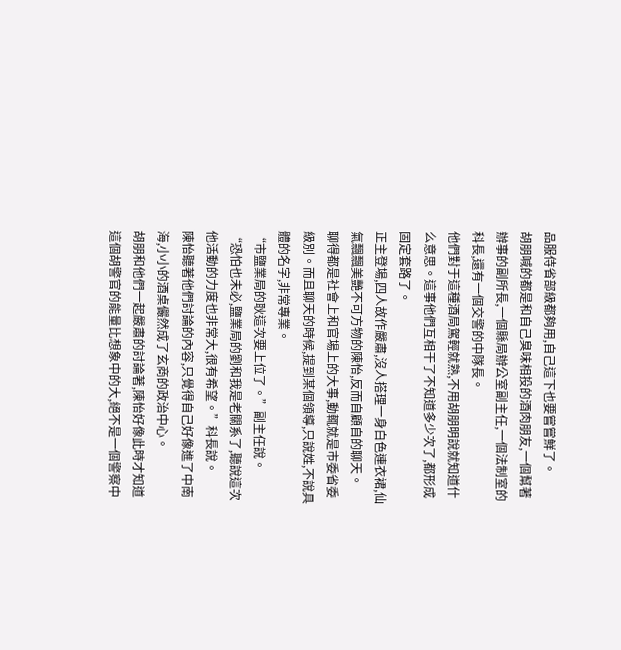品服侍省部級都夠用,自己這下也要嘗嘗鮮了。
胡朋喊的都是和自己臭味相投的酒肉朋友,一個幫著辦事的副所長,一個縣局辦公室副主任,一個法制室的科長,還有一個交警的中隊長。
他們對于這種酒局駕輕就熟,不用胡朋明說就知道什么意思。這事他們互相干了不知道多少次了,都形成固定套路了。
正主登場,四人故作嚴肅,沒人搭理一身白色連衣裙,仙氣飄飄美艷不可方物的陳怡,反而自顧自的聊天。
聊得都是社會上和官場上的大事,動輒就是市委省委級別。而且聊天的時候,提到某個領導,只說姓,不說具體的名字,非常專業。
“市鹽業局的耿這次要上位了。”副主任說。
“恐怕也未必,鹽業局的劉和我是老關系了,聽說這次他活動的力度也非常大,很有希望。”科長說。
陳怡聽著他們討論的內容,只覺得自己好像進了中南海,小小的酒桌儼然成了玄商的政治中心。
胡朋和他們一起嚴肅的討論著,陳怡好像此時才知道這個胡警官的能量比想象中的大,絕不是一個警察中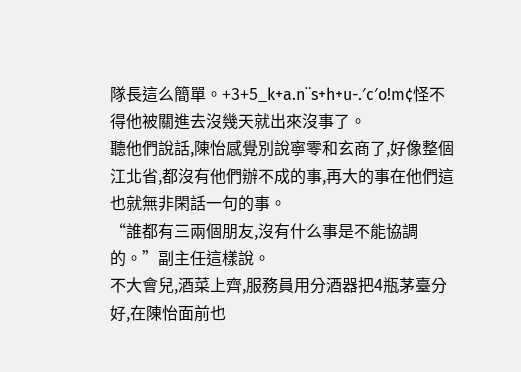隊長這么簡單。+3+5_k+a.n¨s+h+u-.′c′o!m¢怪不得他被關進去沒幾天就出來沒事了。
聽他們說話,陳怡感覺別說寧零和玄商了,好像整個江北省,都沒有他們辦不成的事,再大的事在他們這也就無非閑話一句的事。
“誰都有三兩個朋友,沒有什么事是不能協調的。”副主任這樣說。
不大會兒,酒菜上齊,服務員用分酒器把4瓶茅臺分好,在陳怡面前也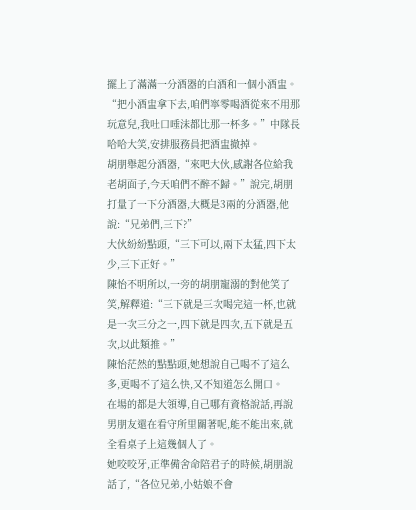擺上了滿滿一分酒器的白酒和一個小酒盅。
“把小酒盅拿下去,咱們寧零喝酒從來不用那玩意兒,我吐口唾沫都比那一杯多。”中隊長哈哈大笑,安排服務員把酒盅撤掉。
胡朋舉起分酒器,“來吧大伙,感謝各位給我老胡面子,今天咱們不醉不歸。”說完,胡朋打量了一下分酒器,大概是3兩的分酒器,他說:“兄弟們,三下?”
大伙紛紛點頭,“三下可以,兩下太猛,四下太少,三下正好。”
陳怡不明所以,一旁的胡朋寵溺的對他笑了笑,解釋道:“三下就是三次喝完這一杯,也就是一次三分之一,四下就是四次,五下就是五次,以此類推。”
陳怡茫然的點點頭,她想說自己喝不了這么多,更喝不了這么快,又不知道怎么開口。
在場的都是大領導,自己哪有資格說話,再說男朋友還在看守所里關著呢,能不能出來,就全看桌子上這幾個人了。
她咬咬牙,正準備舍命陪君子的時候,胡朋說話了,“各位兄弟,小姑娘不會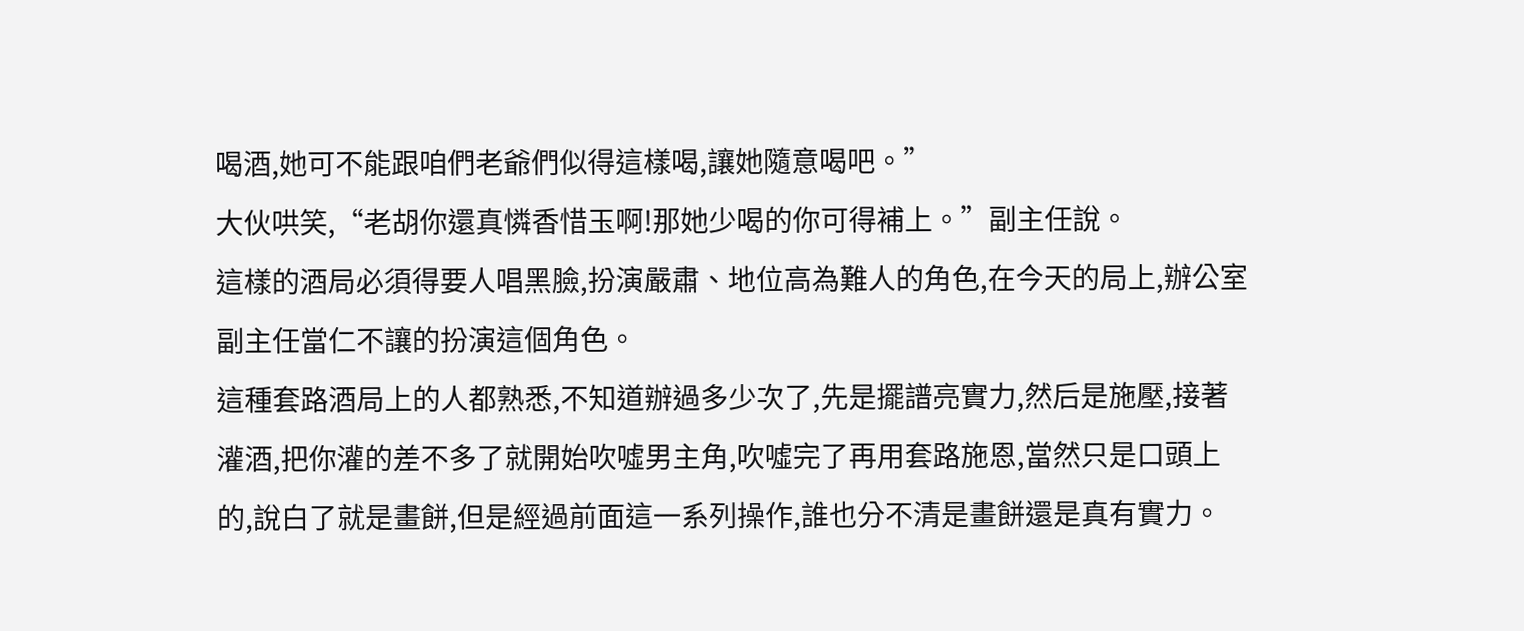喝酒,她可不能跟咱們老爺們似得這樣喝,讓她隨意喝吧。”
大伙哄笑,“老胡你還真憐香惜玉啊!那她少喝的你可得補上。”副主任說。
這樣的酒局必須得要人唱黑臉,扮演嚴肅、地位高為難人的角色,在今天的局上,辦公室副主任當仁不讓的扮演這個角色。
這種套路酒局上的人都熟悉,不知道辦過多少次了,先是擺譜亮實力,然后是施壓,接著灌酒,把你灌的差不多了就開始吹噓男主角,吹噓完了再用套路施恩,當然只是口頭上的,說白了就是畫餅,但是經過前面這一系列操作,誰也分不清是畫餅還是真有實力。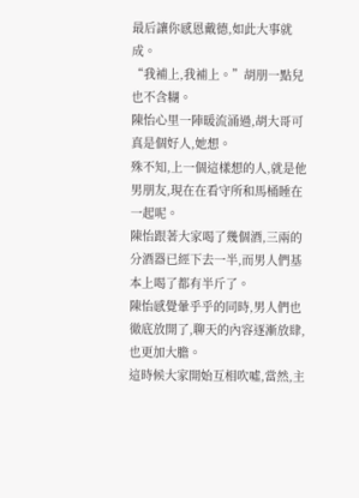最后讓你感恩戴德,如此大事就成。
“我補上,我補上。”胡朋一點兒也不含糊。
陳怡心里一陣暖流涌過,胡大哥可真是個好人,她想。
殊不知,上一個這樣想的人,就是他男朋友,現在在看守所和馬桶睡在一起呢。
陳怡跟著大家喝了幾個酒,三兩的分酒器已經下去一半,而男人們基本上喝了都有半斤了。
陳怡感覺暈乎乎的同時,男人們也徹底放開了,聊天的內容逐漸放肆,也更加大膽。
這時候大家開始互相吹噓,當然,主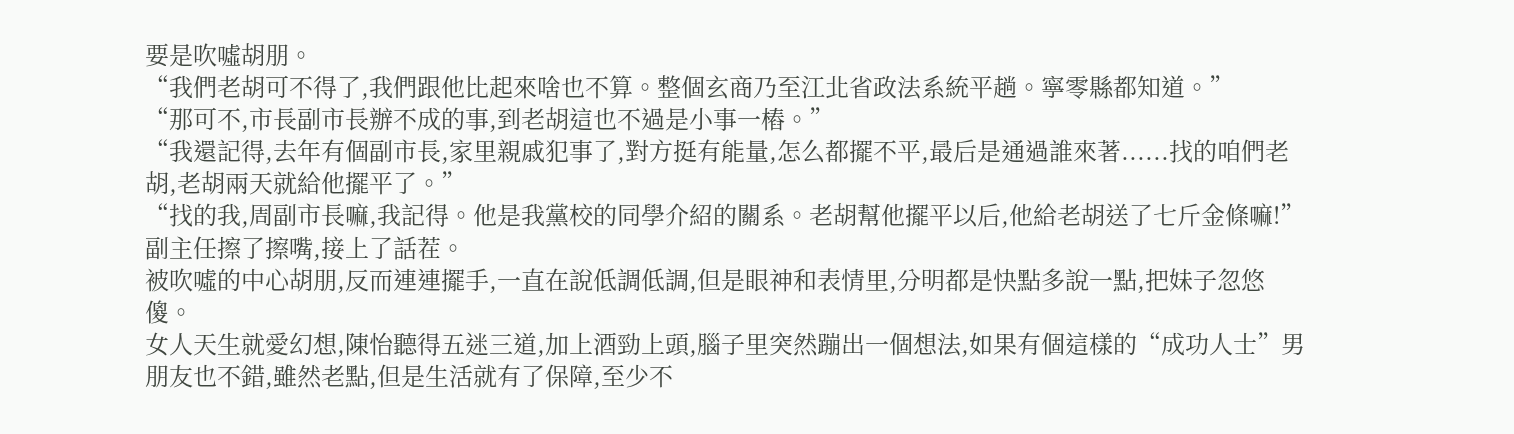要是吹噓胡朋。
“我們老胡可不得了,我們跟他比起來啥也不算。整個玄商乃至江北省政法系統平趟。寧零縣都知道。”
“那可不,市長副市長辦不成的事,到老胡這也不過是小事一樁。”
“我還記得,去年有個副市長,家里親戚犯事了,對方挺有能量,怎么都擺不平,最后是通過誰來著......找的咱們老胡,老胡兩天就給他擺平了。”
“找的我,周副市長嘛,我記得。他是我黨校的同學介紹的關系。老胡幫他擺平以后,他給老胡送了七斤金條嘛!”副主任擦了擦嘴,接上了話茬。
被吹噓的中心胡朋,反而連連擺手,一直在說低調低調,但是眼神和表情里,分明都是快點多說一點,把妹子忽悠傻。
女人天生就愛幻想,陳怡聽得五迷三道,加上酒勁上頭,腦子里突然蹦出一個想法,如果有個這樣的“成功人士”男朋友也不錯,雖然老點,但是生活就有了保障,至少不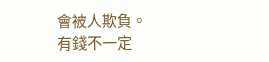會被人欺負。
有錢不一定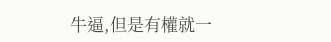牛逼,但是有權就一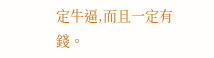定牛逼,而且一定有錢。